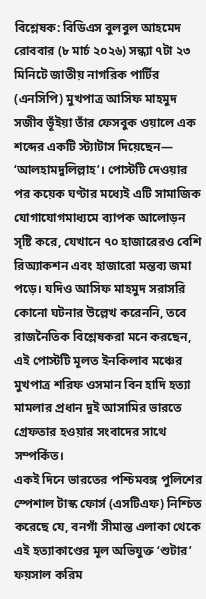বিশ্লেষক: বিডিএস বুলবুল আহমেদ
রোববার (৮ মার্চ ২০২৬) সন্ধ্যা ৭টা ২৩ মিনিটে জাতীয় নাগরিক পার্টির (এনসিপি) মুখপাত্র আসিফ মাহমুদ সজীব ভূঁইয়া তাঁর ফেসবুক ওয়ালে এক শব্দের একটি স্ট্যাটাস দিয়েছেন— ‘আলহামদুলিল্লাহ’। পোস্টটি দেওয়ার পর কয়েক ঘণ্টার মধ্যেই এটি সামাজিক যোগাযোগমাধ্যমে ব্যাপক আলোড়ন সৃষ্টি করে, যেখানে ৭০ হাজারেরও বেশি রিঅ্যাকশন এবং হাজারো মন্তব্য জমা পড়ে। যদিও আসিফ মাহমুদ সরাসরি কোনো ঘটনার উল্লেখ করেননি, তবে রাজনৈতিক বিশ্লেষকরা মনে করছেন, এই পোস্টটি মূলত ইনকিলাব মঞ্চের মুখপাত্র শরিফ ওসমান বিন হাদি হত্যা মামলার প্রধান দুই আসামির ভারতে গ্রেফতার হওয়ার সংবাদের সাথে সম্পর্কিত।
একই দিনে ভারতের পশ্চিমবঙ্গ পুলিশের স্পেশাল টাস্ক ফোর্স (এসটিএফ) নিশ্চিত করেছে যে, বনগাঁ সীমান্ত এলাকা থেকে এই হত্যাকাণ্ডের মূল অভিযুক্ত ‘শুটার’ ফয়সাল করিম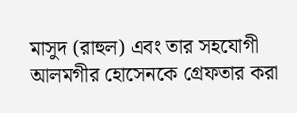মাসুদ (রাহুল) এবং তার সহযোগী আলমগীর হোসেনকে গ্রেফতার করা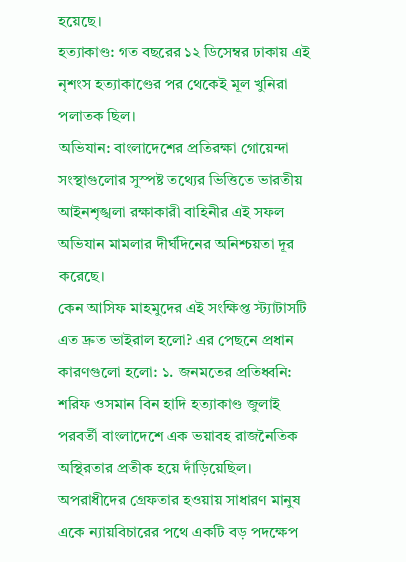হয়েছে।
হত্যাকাণ্ড: গত বছরের ১২ ডিসেম্বর ঢাকায় এই নৃশংস হত্যাকাণ্ডের পর থেকেই মূল খুনিরা পলাতক ছিল।
অভিযান: বাংলাদেশের প্রতিরক্ষা গোয়েন্দা সংস্থাগুলোর সুস্পষ্ট তথ্যের ভিত্তিতে ভারতীয় আইনশৃঙ্খলা রক্ষাকারী বাহিনীর এই সফল অভিযান মামলার দীর্ঘদিনের অনিশ্চয়তা দূর করেছে।
কেন আসিফ মাহমুদের এই সংক্ষিপ্ত স্ট্যাটাসটি এত দ্রুত ভাইরাল হলো? এর পেছনে প্রধান কারণগুলো হলো: ১. জনমতের প্রতিধ্বনি: শরিফ ওসমান বিন হাদি হত্যাকাণ্ড জুলাই পরবর্তী বাংলাদেশে এক ভয়াবহ রাজনৈতিক অস্থিরতার প্রতীক হয়ে দাঁড়িয়েছিল। অপরাধীদের গ্রেফতার হওয়ায় সাধারণ মানুষ একে ন্যায়বিচারের পথে একটি বড় পদক্ষেপ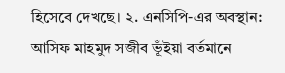হিসেবে দেখছে। ২. এনসিপি-এর অবস্থান: আসিফ মাহমুদ সজীব ভূঁইয়া বর্তমানে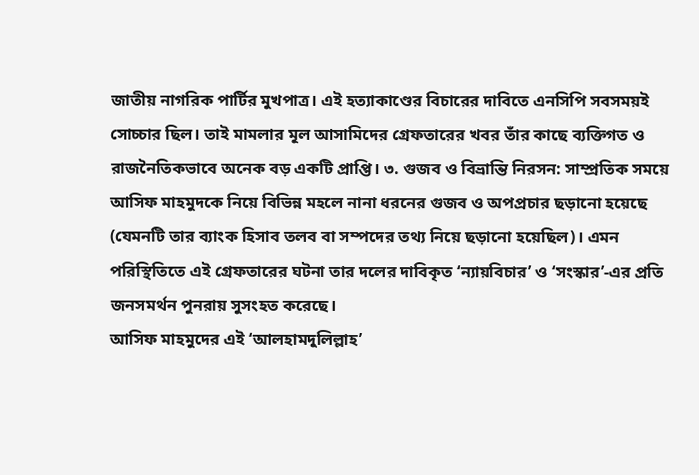জাতীয় নাগরিক পার্টির মুখপাত্র। এই হত্যাকাণ্ডের বিচারের দাবিতে এনসিপি সবসময়ই সোচ্চার ছিল। তাই মামলার মূল আসামিদের গ্রেফতারের খবর তাঁর কাছে ব্যক্তিগত ও রাজনৈতিকভাবে অনেক বড় একটি প্রাপ্তি। ৩. গুজব ও বিভ্রান্তি নিরসন: সাম্প্রতিক সময়ে আসিফ মাহমুদকে নিয়ে বিভিন্ন মহলে নানা ধরনের গুজব ও অপপ্রচার ছড়ানো হয়েছে (যেমনটি তার ব্যাংক হিসাব তলব বা সম্পদের তথ্য নিয়ে ছড়ানো হয়েছিল)। এমন পরিস্থিতিতে এই গ্রেফতারের ঘটনা তার দলের দাবিকৃত ‘ন্যায়বিচার’ ও ‘সংস্কার’-এর প্রতি জনসমর্থন পুনরায় সুসংহত করেছে।
আসিফ মাহমুদের এই ‘আলহামদুলিল্লাহ’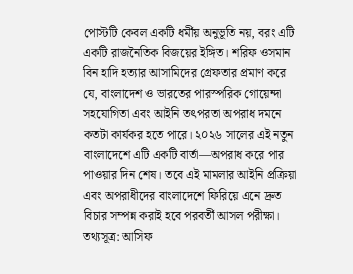পোস্টটি কেবল একটি ধর্মীয় অনুভূতি নয়, বরং এটি একটি রাজনৈতিক বিজয়ের ইঙ্গিত। শরিফ ওসমান বিন হাদি হত্যার আসামিদের গ্রেফতার প্রমাণ করে যে, বাংলাদেশ ও ভারতের পারস্পরিক গোয়েন্দা সহযোগিতা এবং আইনি তৎপরতা অপরাধ দমনে কতটা কার্যকর হতে পারে। ২০২৬ সালের এই নতুন বাংলাদেশে এটি একটি বার্তা—অপরাধ করে পার পাওয়ার দিন শেষ। তবে এই মামলার আইনি প্রক্রিয়া এবং অপরাধীদের বাংলাদেশে ফিরিয়ে এনে দ্রুত বিচার সম্পন্ন করাই হবে পরবর্তী আসল পরীক্ষা।
তথ্যসূত্র: আসিফ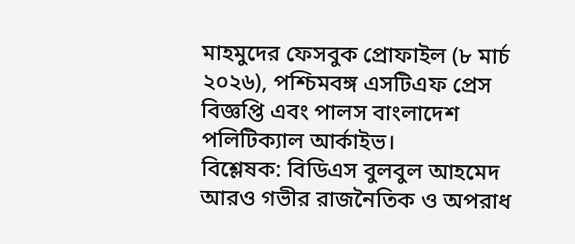মাহমুদের ফেসবুক প্রোফাইল (৮ মার্চ ২০২৬), পশ্চিমবঙ্গ এসটিএফ প্রেস বিজ্ঞপ্তি এবং পালস বাংলাদেশ পলিটিক্যাল আর্কাইভ।
বিশ্লেষক: বিডিএস বুলবুল আহমেদ
আরও গভীর রাজনৈতিক ও অপরাধ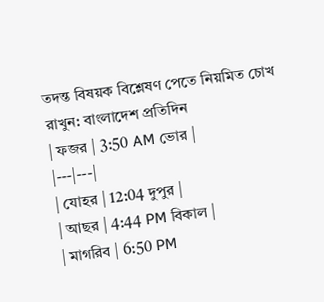তদন্ত বিষয়ক বিশ্লেষণ পেতে নিয়মিত চোখ রাখুন: বাংলাদেশ প্রতিদিন
| ফজর | 3:50 AM ভোর |
|---|---|
| যোহর | 12:04 দুপুর |
| আছর | 4:44 PM বিকাল |
| মাগরিব | 6:50 PM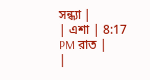সন্ধ্যা |
| এশা | 8:17 PM রাত |
|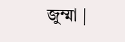জুম্মা |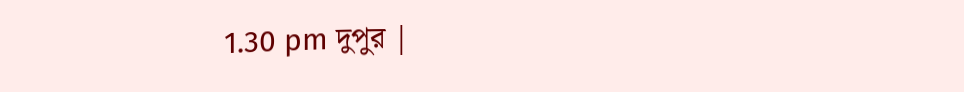1.30 pm দুপুর |